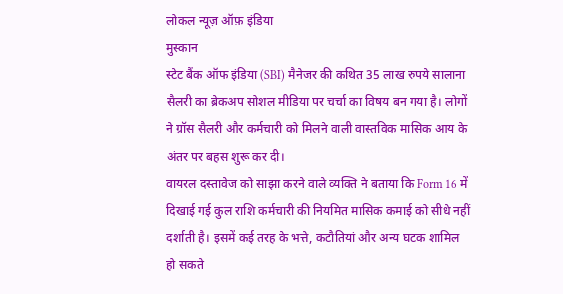लोकल न्यूज़ ऑफ़ इंडिया
मुस्कान
स्टेट बैंक ऑफ इंडिया (SBI) मैनेजर की कथित 35 लाख रुपये सालाना सैलरी का ब्रेकअप सोशल मीडिया पर चर्चा का विषय बन गया है। लोगों ने ग्रॉस सैलरी और कर्मचारी को मिलने वाली वास्तविक मासिक आय के अंतर पर बहस शुरू कर दी।
वायरल दस्तावेज को साझा करने वाले व्यक्ति ने बताया कि Form 16 में दिखाई गई कुल राशि कर्मचारी की नियमित मासिक कमाई को सीधे नहीं दर्शाती है। इसमें कई तरह के भत्ते, कटौतियां और अन्य घटक शामिल हो सकते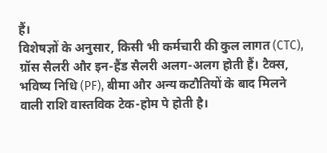हैं।
विशेषज्ञों के अनुसार, किसी भी कर्मचारी की कुल लागत (CTC), ग्रॉस सैलरी और इन-हैंड सैलरी अलग-अलग होती हैं। टैक्स, भविष्य निधि (PF), बीमा और अन्य कटौतियों के बाद मिलने वाली राशि वास्तविक टेक-होम पे होती है।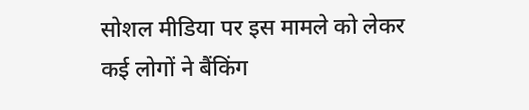सोशल मीडिया पर इस मामले को लेकर कई लोगों ने बैंकिंग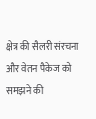क्षेत्र की सैलरी संरचना और वेतन पैकेज को समझने की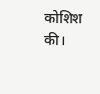कोशिश की।